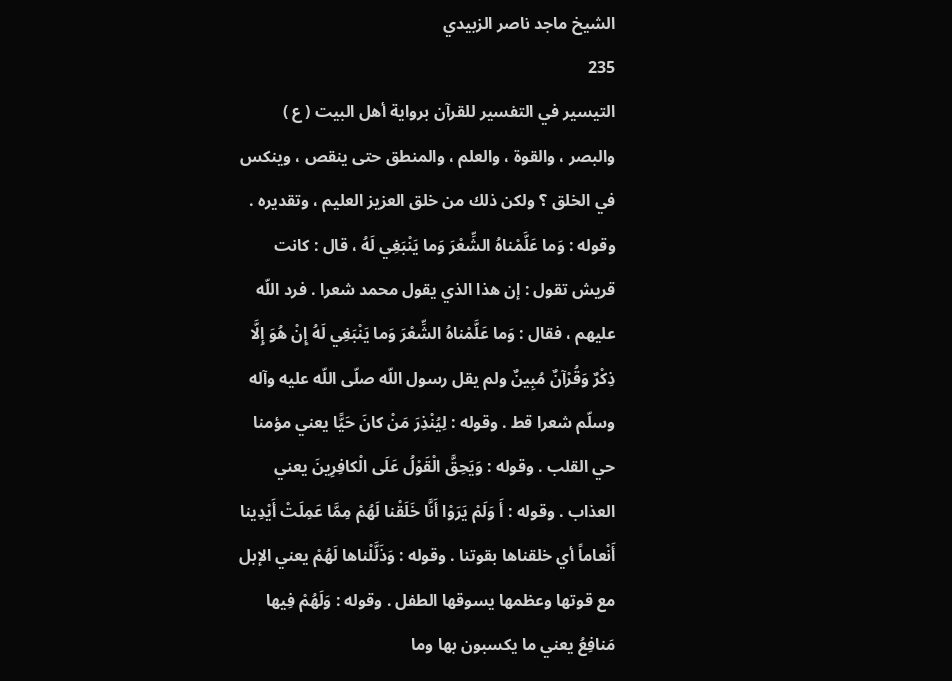الشيخ ماجد ناصر الزبيدي
235
التيسير في التفسير للقرآن برواية أهل البيت ( ع )
والبصر ، والقوة ، والعلم ، والمنطق حتى ينقص ، وينكس في الخلق ؟ ولكن ذلك من خلق العزيز العليم ، وتقديره . وقوله : وَما عَلَّمْناهُ الشِّعْرَ وَما يَنْبَغِي لَهُ ، قال : كانت قريش تقول : إن هذا الذي يقول محمد شعرا . فرد اللّه عليهم ، فقال : وَما عَلَّمْناهُ الشِّعْرَ وَما يَنْبَغِي لَهُ إِنْ هُوَ إِلَّا ذِكْرٌ وَقُرْآنٌ مُبِينٌ ولم يقل رسول اللّه صلّى اللّه عليه وآله وسلّم شعرا قط . وقوله : لِيُنْذِرَ مَنْ كانَ حَيًّا يعني مؤمنا حي القلب . وقوله : وَيَحِقَّ الْقَوْلُ عَلَى الْكافِرِينَ يعني العذاب . وقوله : أَ وَلَمْ يَرَوْا أَنَّا خَلَقْنا لَهُمْ مِمَّا عَمِلَتْ أَيْدِينا أَنْعاماً أي خلقناها بقوتنا . وقوله : وَذَلَّلْناها لَهُمْ يعني الإبل مع قوتها وعظمها يسوقها الطفل . وقوله : وَلَهُمْ فِيها مَنافِعُ يعني ما يكسبون بها وما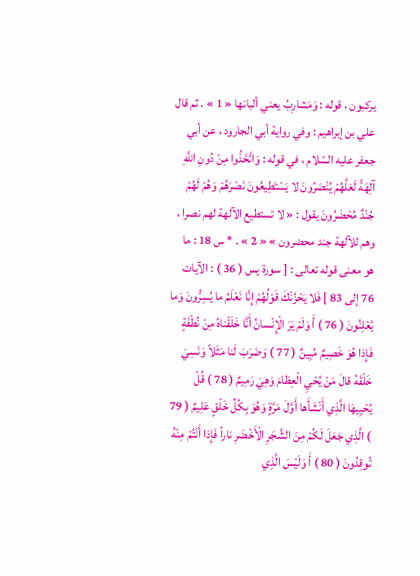يركبون ، قوله : وَمَشارِبُ يعني ألبانها « 1 » . ثم قال علي بن إبراهيم : وفي رواية أبي الجارود ، عن أبي جعفر عليه السّلام ، في قوله : وَاتَّخَذُوا مِنْ دُونِ اللَّهِ آلِهَةً لَعَلَّهُمْ يُنْصَرُونَ لا يَسْتَطِيعُونَ نَصْرَهُمْ وَهُمْ لَهُمْ جُنْدٌ مُحْضَرُونَ يقول : « لا تستطيع الآلهة لهم نصرا ، وهم للآلهة جند محضرون » « 2 » . * س 18 : ما هو معنى قوله تعالى : [ سورة يس ( 36 ) : الآيات 76 إلى 83 ] فَلا يَحْزُنْكَ قَوْلُهُمْ إِنَّا نَعْلَمُ ما يُسِرُّونَ وَما يُعْلِنُونَ ( 76 ) أَ وَلَمْ يَرَ الْإِنْسانُ أَنَّا خَلَقْناهُ مِنْ نُطْفَةٍ فَإِذا هُوَ خَصِيمٌ مُبِينٌ ( 77 ) وَضَرَبَ لَنا مَثَلاً وَنَسِيَ خَلْقَهُ قالَ مَنْ يُحْيِ الْعِظامَ وَهِيَ رَمِيمٌ ( 78 ) قُلْ يُحْيِيهَا الَّذِي أَنْشَأَها أَوَّلَ مَرَّةٍ وَهُوَ بِكُلِّ خَلْقٍ عَلِيمٌ ( 79 ) الَّذِي جَعَلَ لَكُمْ مِنَ الشَّجَرِ الْأَخْضَرِ ناراً فَإِذا أَنْتُمْ مِنْهُ تُوقِدُونَ ( 80 ) أَ وَلَيْسَ الَّذِي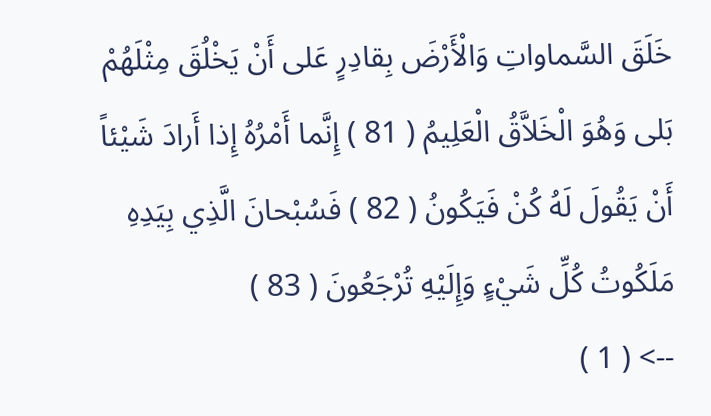خَلَقَ السَّماواتِ وَالْأَرْضَ بِقادِرٍ عَلى أَنْ يَخْلُقَ مِثْلَهُمْ بَلى وَهُوَ الْخَلاَّقُ الْعَلِيمُ ( 81 ) إِنَّما أَمْرُهُ إِذا أَرادَ شَيْئاً أَنْ يَقُولَ لَهُ كُنْ فَيَكُونُ ( 82 ) فَسُبْحانَ الَّذِي بِيَدِهِ مَلَكُوتُ كُلِّ شَيْءٍ وَإِلَيْهِ تُرْجَعُونَ ( 83 )
--> ( 1 )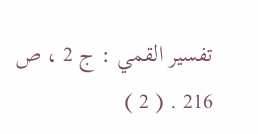تفسير القمي : ج 2 ، ص 216 . ( 2 )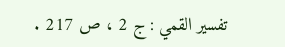تفسير القمي : ج 2 ، ص 217 .